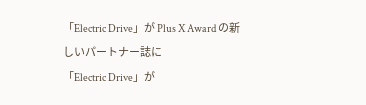「Electric Drive」が Plus X Award の新しいパートナー誌に
「Electric Drive」が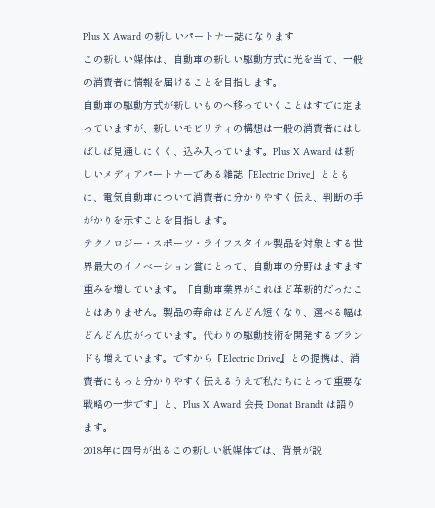Plus X Award の新しいパートナー誌になります
この新しい媒体は、自動車の新しい駆動方式に光を当て、一般の消費者に情報を届けることを目指します。
自動車の駆動方式が新しいものへ移っていくことはすでに定まっていますが、新しいモビリティの構想は一般の消費者にはしばしば見通しにくく、込み入っています。Plus X Award は新しいメディアパートナーである雑誌「Electric Drive」とともに、電気自動車について消費者に分かりやすく伝え、判断の手がかりを示すことを目指します。
テクノロジー・スポーツ・ライフスタイル製品を対象とする世界最大のイノベーション賞にとって、自動車の分野はますます重みを増しています。「自動車業界がこれほど革新的だったことはありません。製品の寿命はどんどん短くなり、選べる幅はどんどん広がっています。代わりの駆動技術を開発するブランドも増えています。ですから『Electric Drive』との提携は、消費者にもっと分かりやすく伝えるうえで私たちにとって重要な戦略の一歩です」と、Plus X Award 会長 Donat Brandt は語ります。
2018年に四号が出るこの新しい紙媒体では、背景が説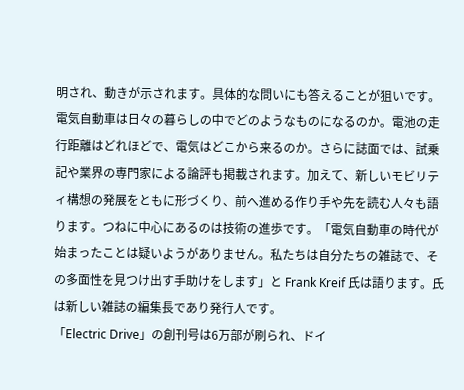明され、動きが示されます。具体的な問いにも答えることが狙いです。電気自動車は日々の暮らしの中でどのようなものになるのか。電池の走行距離はどれほどで、電気はどこから来るのか。さらに誌面では、試乗記や業界の専門家による論評も掲載されます。加えて、新しいモビリティ構想の発展をともに形づくり、前へ進める作り手や先を読む人々も語ります。つねに中心にあるのは技術の進歩です。「電気自動車の時代が始まったことは疑いようがありません。私たちは自分たちの雑誌で、その多面性を見つけ出す手助けをします」と Frank Kreif 氏は語ります。氏は新しい雑誌の編集長であり発行人です。
「Electric Drive」の創刊号は6万部が刷られ、ドイ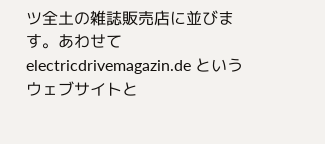ツ全土の雑誌販売店に並びます。あわせて electricdrivemagazin.de というウェブサイトと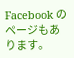Facebook のページもあります。